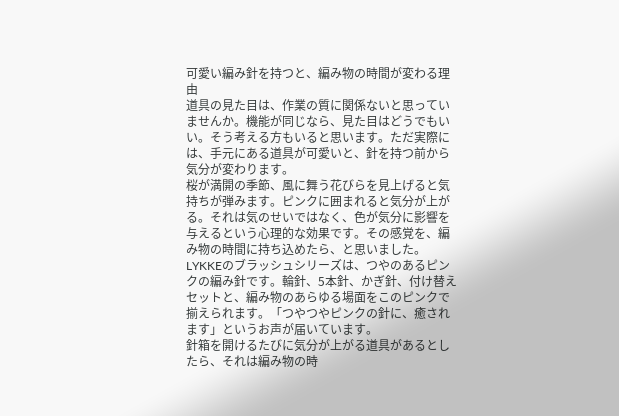可愛い編み針を持つと、編み物の時間が変わる理由
道具の見た目は、作業の質に関係ないと思っていませんか。機能が同じなら、見た目はどうでもいい。そう考える方もいると思います。ただ実際には、手元にある道具が可愛いと、針を持つ前から気分が変わります。
桜が満開の季節、風に舞う花びらを見上げると気持ちが弾みます。ピンクに囲まれると気分が上がる。それは気のせいではなく、色が気分に影響を与えるという心理的な効果です。その感覚を、編み物の時間に持ち込めたら、と思いました。
LYKKEのブラッシュシリーズは、つやのあるピンクの編み針です。輪針、5本針、かぎ針、付け替えセットと、編み物のあらゆる場面をこのピンクで揃えられます。「つやつやピンクの針に、癒されます」というお声が届いています。
針箱を開けるたびに気分が上がる道具があるとしたら、それは編み物の時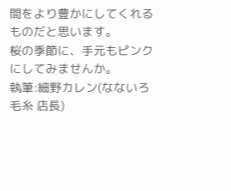間をより豊かにしてくれるものだと思います。
桜の季節に、手元もピンクにしてみませんか。
執筆:細野カレン(なないろ毛糸 店長)